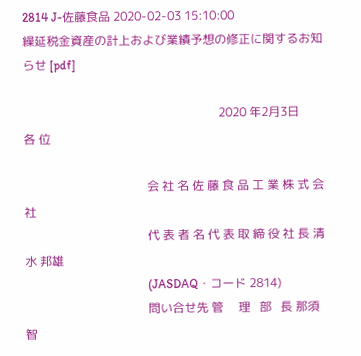2814 J-佐藤食品 2020-02-03 15:10:00
繰延税金資産の計上および業績予想の修正に関するお知らせ [pdf]

                                                                 2020 年2月3日
各 位

                                         会 社 名 佐 藤 食 品 工 業 株 式 会 社
                                         代 表 者 名 代 表 取 締 役 社 長 清水 邦雄
                                         (JASDAQ・コード 2814)
                                         問い合せ先 管     理   部   長 那須  智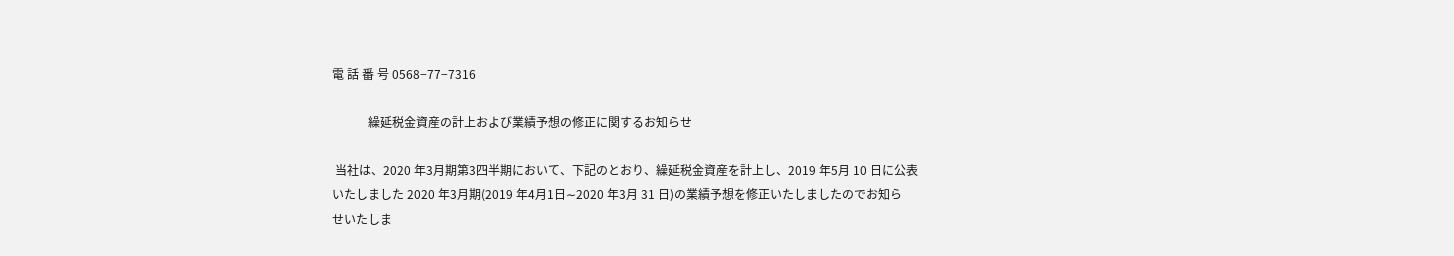電 話 番 号 0568−77−7316

            繰延税金資産の計上および業績予想の修正に関するお知らせ

 当社は、2020 年3月期第3四半期において、下記のとおり、繰延税金資産を計上し、2019 年5月 10 日に公表
いたしました 2020 年3月期(2019 年4月1日∼2020 年3月 31 日)の業績予想を修正いたしましたのでお知ら
せいたしま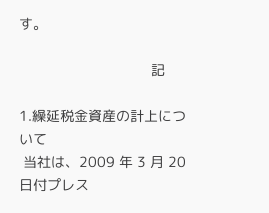す。

                                 記

1.繰延税金資産の計上について
 当社は、2009 年 3 月 20 日付プレス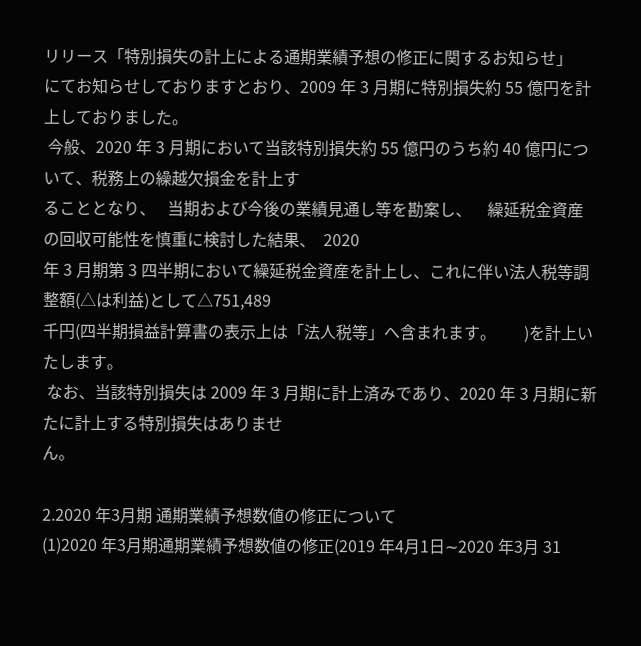リリース「特別損失の計上による通期業績予想の修正に関するお知らせ」
にてお知らせしておりますとおり、2009 年 3 月期に特別損失約 55 億円を計上しておりました。
 今般、2020 年 3 月期において当該特別損失約 55 億円のうち約 40 億円について、税務上の繰越欠損金を計上す
ることとなり、   当期および今後の業績見通し等を勘案し、    繰延税金資産の回収可能性を慎重に検討した結果、  2020
年 3 月期第 3 四半期において繰延税金資産を計上し、これに伴い法人税等調整額(△は利益)として△751,489
千円(四半期損益計算書の表示上は「法人税等」へ含まれます。       )を計上いたします。
 なお、当該特別損失は 2009 年 3 月期に計上済みであり、2020 年 3 月期に新たに計上する特別損失はありませ
ん。

2.2020 年3月期 通期業績予想数値の修正について
(1)2020 年3月期通期業績予想数値の修正(2019 年4月1日∼2020 年3月 31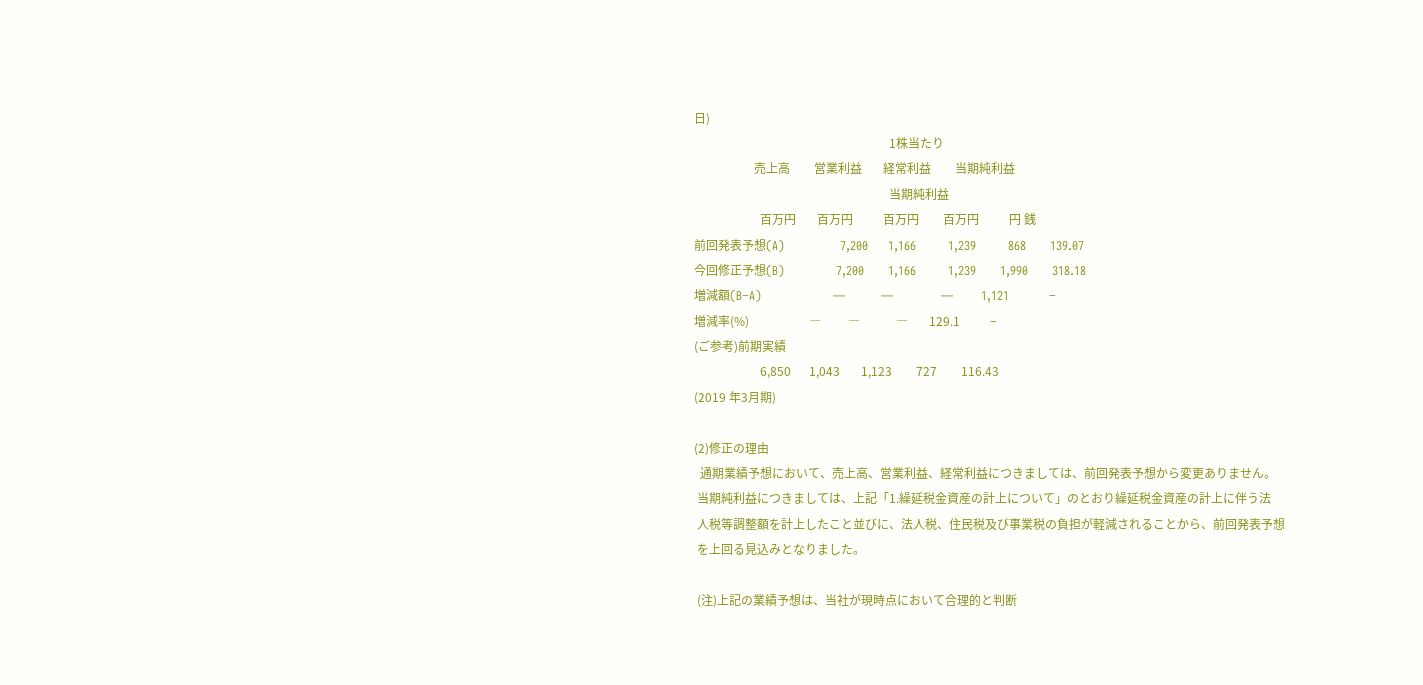日)
                                                                 1株当たり
                    売上高        営業利益       経常利益        当期純利益
                                                                 当期純利益
                      百万円       百万円          百万円        百万円          円 銭
前回発表予想(A)              7,200     1,166        1,239        868      139.07
今回修正予想(B)             7,200      1,166        1,239      1,990      318.18
増減額(B−A)                  ―         ―            ―       1,121          −
増減率(%)                    ―         ―            ―       129.1          −
(ご参考)前期実績
                      6,850      1,043       1,123        727        116.43
(2019 年3月期)

(2)修正の理由
  通期業績予想において、売上高、営業利益、経常利益につきましては、前回発表予想から変更ありません。
 当期純利益につきましては、上記「1.繰延税金資産の計上について」のとおり繰延税金資産の計上に伴う法
 人税等調整額を計上したこと並びに、法人税、住民税及び事業税の負担が軽減されることから、前回発表予想
 を上回る見込みとなりました。

 (注)上記の業績予想は、当社が現時点において合理的と判断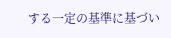する一定の基準に基づい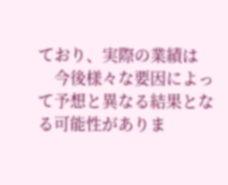ており、実際の業績は
    今後様々な要因によって予想と異なる結果となる可能性がありま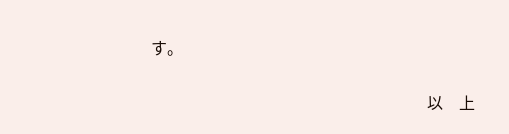す。

                                                                     以    上